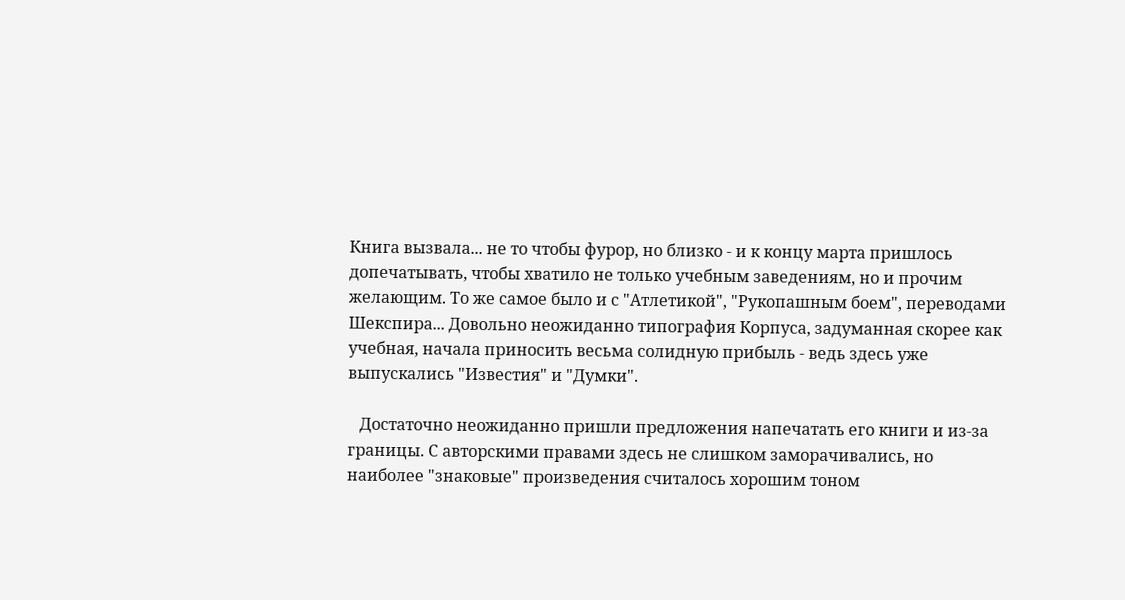Книга вызвала... не то чтобы фурор, но близко - и к концу марта пришлось допечатывать, чтобы хватило не только учебным заведениям, но и прочим желающим. То же самое было и с "Атлетикой", "Рукопашным боем", переводами Шекспира... Довольно неожиданно типография Корпуса, задуманная скорее как учебная, начала приносить весьма солидную прибыль - ведь здесь уже выпускались "Известия" и "Думки".

   Достаточно неожиданно пришли предложения напечатать его книги и из-за границы. С авторскими правами здесь не слишком заморачивались, но наиболее "знаковые" произведения считалось хорошим тоном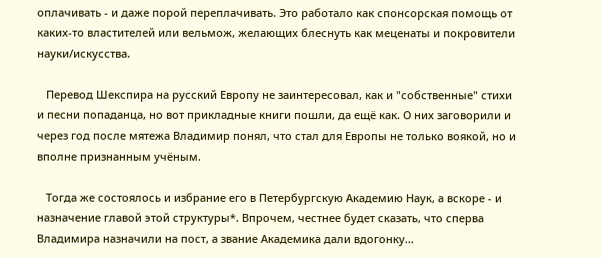оплачивать - и даже порой переплачивать. Это работало как спонсорская помощь от каких-то властителей или вельмож, желающих блеснуть как меценаты и покровители науки/искусства.

   Перевод Шекспира на русский Европу не заинтересовал, как и "собственные" стихи и песни попаданца, но вот прикладные книги пошли, да ещё как. О них заговорили и через год после мятежа Владимир понял, что стал для Европы не только воякой, но и вполне признанным учёным.

   Тогда же состоялось и избрание его в Петербургскую Академию Наук, а вскоре - и назначение главой этой структуры*. Впрочем, честнее будет сказать, что сперва Владимира назначили на пост, а звание Академика дали вдогонку...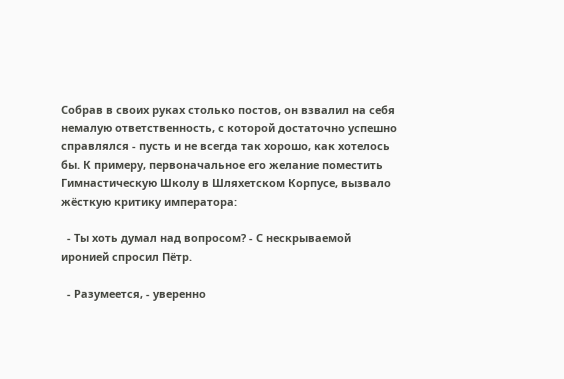Собрав в своих руках столько постов, он взвалил на себя немалую ответственность, с которой достаточно успешно справлялся - пусть и не всегда так хорошо, как хотелось бы. К примеру, первоначальное его желание поместить Гимнастическую Школу в Шляхетском Корпусе, вызвало жёсткую критику императора:

  - Ты хоть думал над вопросом? - С нескрываемой иронией спросил Пётр.

  - Разумеется, - уверенно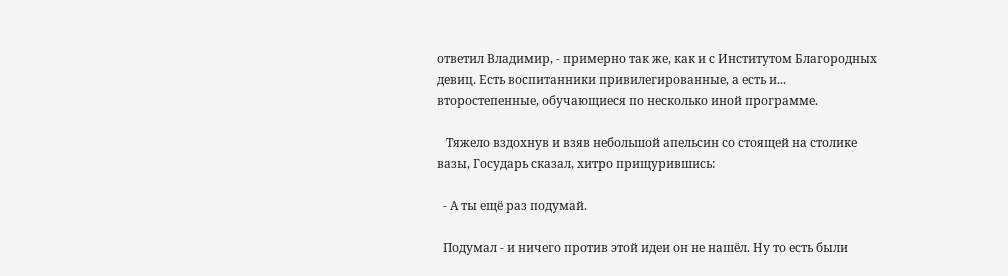ответил Владимир, - примерно так же, как и с Институтом Благородных девиц. Есть воспитанники привилегированные, а есть и... второстепенные, обучающиеся по несколько иной программе.

   Тяжело вздохнув и взяв небольшой апельсин со стоящей на столике вазы, Государь сказал, хитро прищурившись:

  - А ты ещё раз подумай.

  Подумал - и ничего против этой идеи он не нашёл. Ну то есть были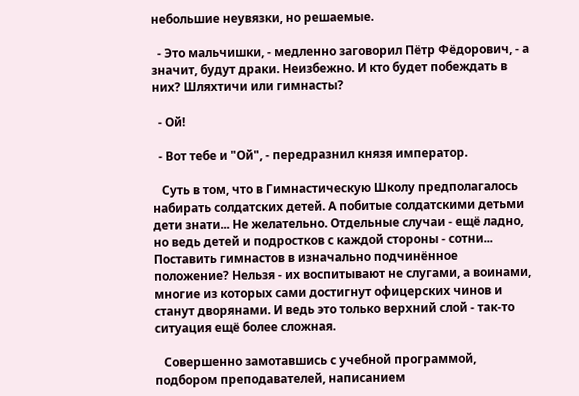небольшие неувязки, но решаемые.

  - Это мальчишки, - медленно заговорил Пётр Фёдорович, - а значит, будут драки. Неизбежно. И кто будет побеждать в них? Шляхтичи или гимнасты?

  - Ой!

  - Вот тебе и "Ой", - передразнил князя император.

   Суть в том, что в Гимнастическую Школу предполагалось набирать солдатских детей. А побитые солдатскими детьми дети знати... Не желательно. Отдельные случаи - ещё ладно, но ведь детей и подростков с каждой стороны - сотни... Поставить гимнастов в изначально подчинённое положение? Нельзя - их воспитывают не слугами, а воинами, многие из которых сами достигнут офицерских чинов и станут дворянами. И ведь это только верхний слой - так-то ситуация ещё более сложная.

   Совершенно замотавшись с учебной программой, подбором преподавателей, написанием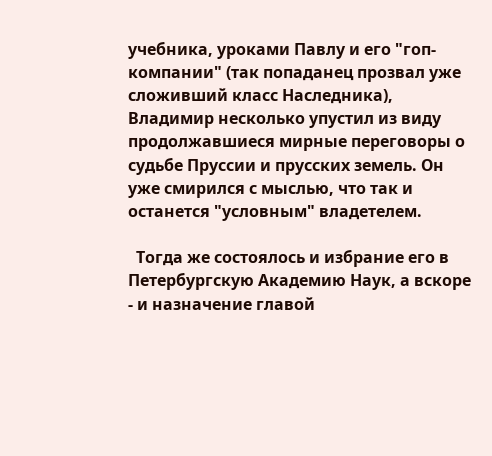учебника, уроками Павлу и его "гоп-компании" (так попаданец прозвал уже сложивший класс Наследника), Владимир несколько упустил из виду продолжавшиеся мирные переговоры о судьбе Пруссии и прусских земель. Он уже смирился с мыслью, что так и останется "условным" владетелем.

  Тогда же состоялось и избрание его в Петербургскую Академию Наук, а вскоре - и назначение главой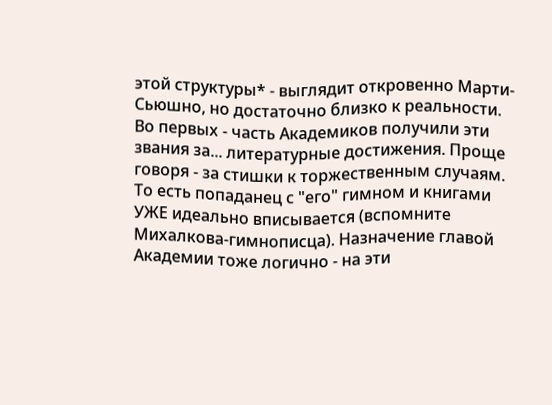этой структуры* - выглядит откровенно Марти-Сьюшно, но достаточно близко к реальности. Во первых - часть Академиков получили эти звания за... литературные достижения. Проще говоря - за стишки к торжественным случаям. То есть попаданец с "его" гимном и книгами УЖЕ идеально вписывается (вспомните Михалкова-гимнописца). Назначение главой Академии тоже логично - на эти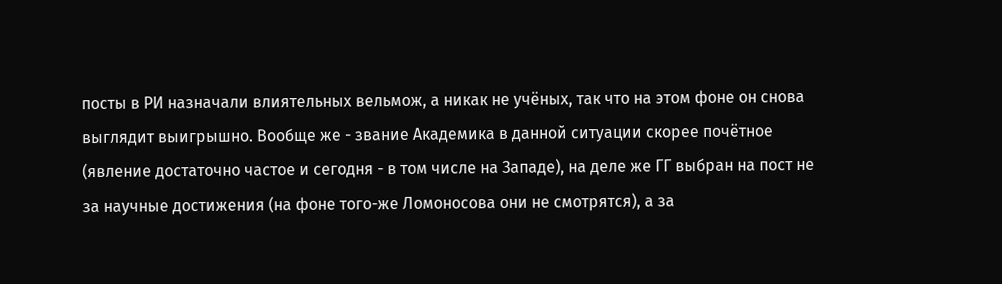посты в РИ назначали влиятельных вельмож, а никак не учёных, так что на этом фоне он снова выглядит выигрышно. Вообще же - звание Академика в данной ситуации скорее почётное (явление достаточно частое и сегодня - в том числе на Западе), на деле же ГГ выбран на пост не за научные достижения (на фоне того-же Ломоносова они не смотрятся), а за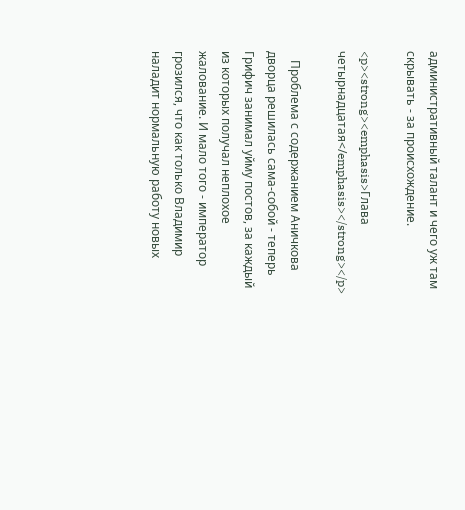административный талант и чего уж там скрывать - за происхождение.

<p><strong><emphasis>Глава четырнадцатая</emphasis></strong></p>

   Проблема с содержанием Аничкова дворца решилась сама-собой - теперь Грифич занимал уйму постов, за каждый из которых получал неплохое жалование. И мало того - император грозился, что как только Владимир наладит нормальную работу новых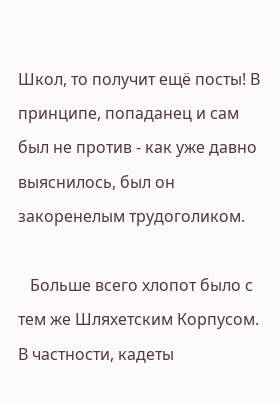Школ, то получит ещё посты! В принципе, попаданец и сам был не против - как уже давно выяснилось, был он закоренелым трудоголиком.

   Больше всего хлопот было с тем же Шляхетским Корпусом. В частности, кадеты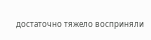достаточно тяжело восприняли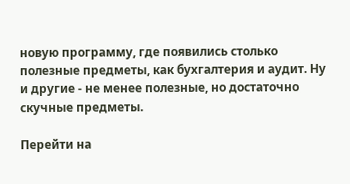новую программу, где появились столько полезные предметы, как бухгалтерия и аудит. Ну и другие - не менее полезные, но достаточно скучные предметы.

Перейти на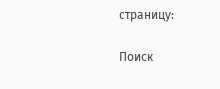страницу:

Поиск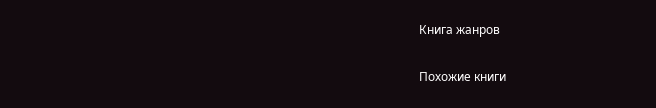Книга жанров

Похожие книги